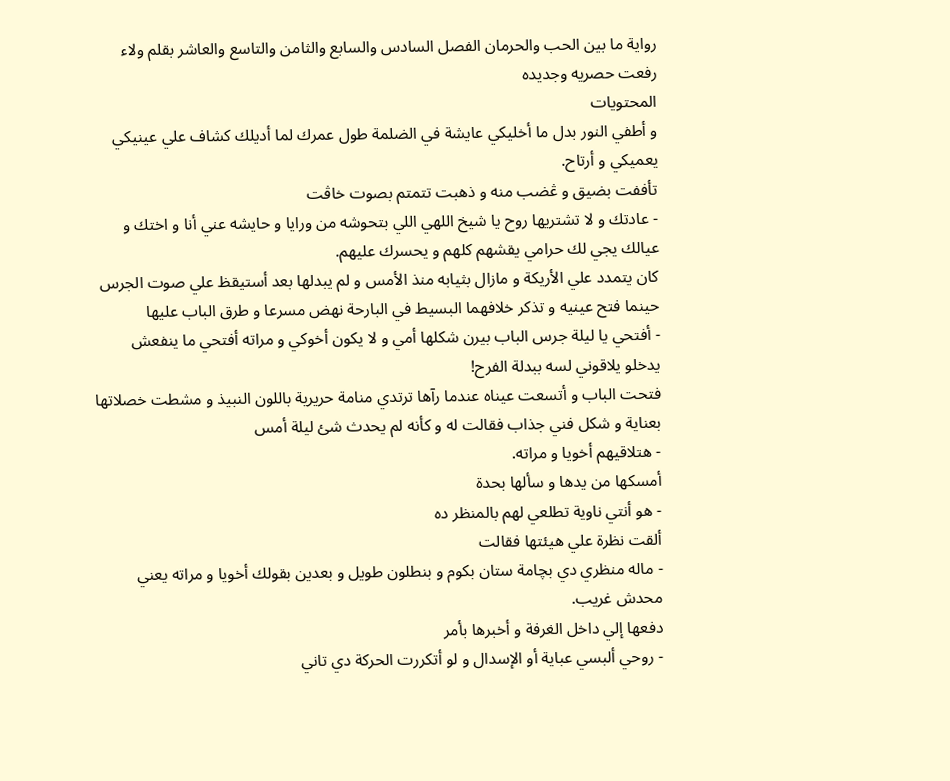رواية ما بين الحب والحرمان الفصل السادس والسابع والثامن والتاسع والعاشر بقلم ولاء رفعت حصريه وجديده
المحتويات
و أطفي النور بدل ما أخليكي عايشة في الضلمة طول عمرك لما أديلك كشاف علي عينيكي يعميكي و أرتاح.
تأففت بضيق و ڠضب منه و ذهبت تتمتم بصوت خاڤت
- عادتك و لا تشتريها روح يا شيخ اللهي اللي بتحوشه من ورايا و حايشه عني أنا و اختك و عيالك يجي لك حرامي يقشهم كلهم و يحسرك عليهم.
كان يتمدد علي الأريكة و مازال بثيابه منذ الأمس و لم يبدلها بعد أستيقظ علي صوت الجرس حينما فتح عينيه و تذكر خلافهما البسيط في البارحة نهض مسرعا و طرق الباب عليها
- أفتحي يا ليلة جرس الباب بيرن شكلها أمي و لا يكون أخوكي و مراته أفتحي ما ينفعش يدخلو يلاقوني لسه ببدلة الفرح!
فتحت الباب و أتسعت عيناه عندما رآها ترتدي منامة حريرية باللون النبيذ و مشطت خصلاتها بعناية و شكل فني جذاب فقالت له و كأنه لم يحدث شئ ليلة أمس
- هتلاقيهم أخويا و مراته.
أمسكها من يدها و سألها بحدة
- هو أنتي ناوية تطلعي لهم بالمنظر ده
ألقت نظرة علي هيئتها فقالت
- ماله منظري دي بچامة ستان بكوم و بنطلون طويل و بعدين بقولك أخويا و مراته يعني محدش غريب.
دفعها إلي داخل الغرفة و أخبرها بأمر
- روحي ألبسي عباية أو الإسدال و لو أتكررت الحركة دي تاني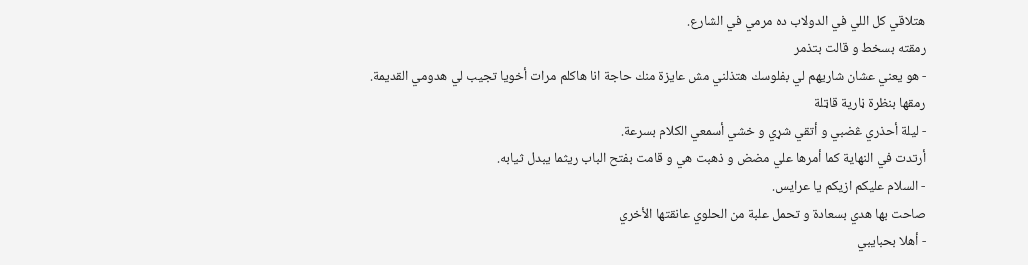هتلاقي كل اللي في الدولاب ده مرمي في الشارع.
رمقته بسخط و قالت بتذمر
- هو يعني عشان شاريهم لي بفلوسك هتذلني مش عايزة منك حاجة انا هاكلم مرات أخويا تجيب لي هدومي القديمة.
رمقها بنظرة ڼارية قاټلة
- ليلة أحذري ڠضبي و أتقي شړي و خشي أسمعي الكلام بسرعة.
أرتدت في النهاية كما أمرها علي مضض و ذهبت هي و قامت بفتح الباب ريثما يبدل ثيابه.
- السلام عليكم ازيكم يا عرايس.
صاحت بها هدي بسعادة و تحمل علبة من الحلوي عانقتها الأخري
- أهلا بحبايبي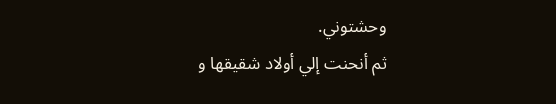وحشتوني.
ثم أنحنت إلي أولاد شقيقها و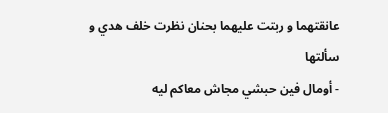عانقتهما و ربتت عليهما بحنان نظرت خلف هدي و سألتها
- أومال فين حبشي مجاش معاكم ليه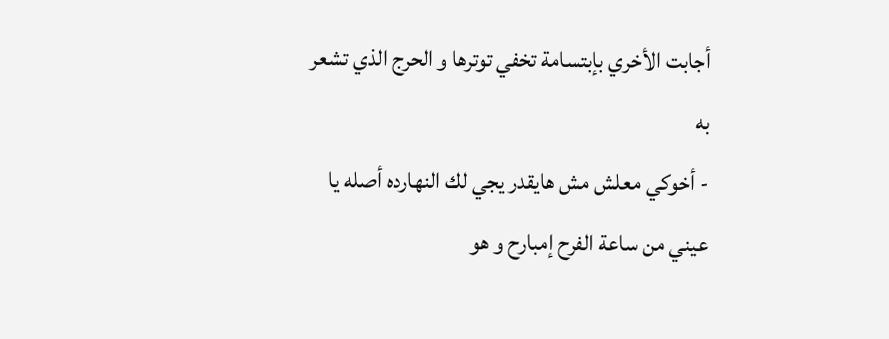أجابت الأخري بإبتسامة تخفي توترها و الحرج الذي تشعر به
- أخوكي معلش مش هايقدر يجي لك النهارده أصله يا عيني من ساعة الفرح إمبارح و هو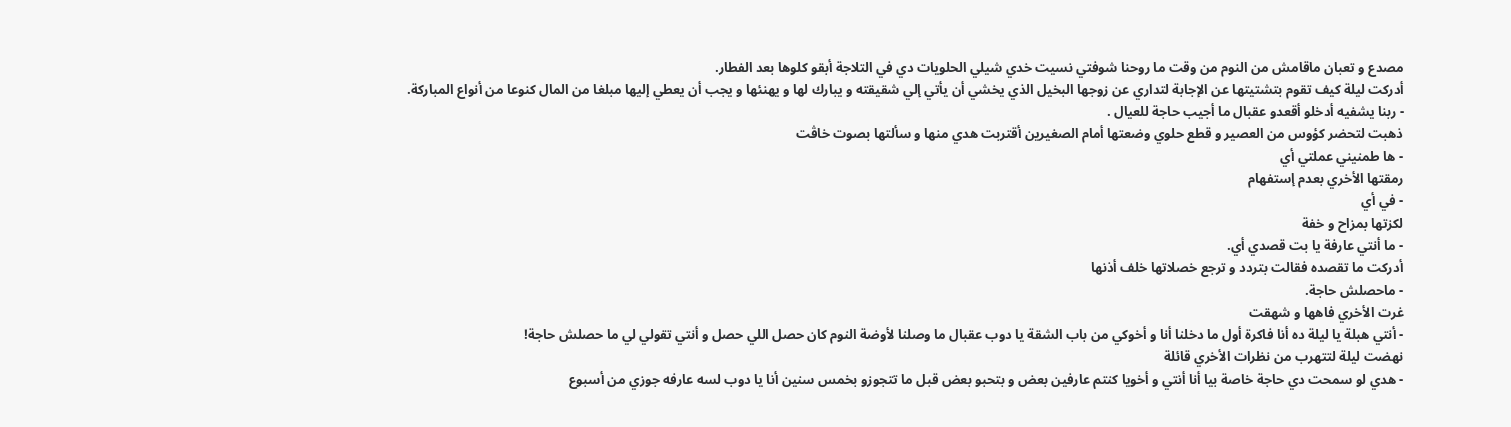مصدع و تعبان ماقامش من النوم من وقت ما روحنا شوفتي نسيت خدي شيلي الحلويات دي في التلاجة أبقو كلوها بعد الفطار.
أدركت ليلة كيف تقوم بتشتيتها عن الإجابة لتداري عن زوجها البخيل الذي يخشي أن يأتي إلي شقيقته و يبارك لها و يهنئها و يجب أن يعطي إليها مبلغا من المال كنوعا من أنواع المباركة.
- ربنا يشفيه أدخلو أقعدو عقبال ما أجيب حاجة للعيال .
ذهبت لتحضر كؤوس من العصير و قطع حلوي وضعتها أمام الصغيرين أقتربت هدي منها و سألتها بصوت خاڤت
- ها طمنيني عملتي أي
رمقتها الأخري بعدم إستفهام
- في أي
لكزتها بمزاح و خفة
- ما أنتي عارفة يا بت قصدي أي.
أدركت ما تقصده فقالت بتردد و ترجع خصلاتها خلف أذنها
- ماحصلش حاجة.
غرت الأخري فاهها و شهقت
- أنتي هبلة يا ليلة ده أنا فاكرة أول ما دخلنا أنا و أخوكي من باب الشقة يا دوب عقبال ما وصلنا لأوضة النوم كان حصل اللي حصل و أنتي تقولي لي ما حصلش حاجة!
نهضت ليلة لتتهرب من نظرات الأخري قائلة
- هدي لو سمحت دي حاجة خاصة بيا أنا أنتي و أخويا كنتم عارفين بعض و بتحبو بعض قبل ما تتجوزو بخمس سنين أنا يا دوب لسه عارفه جوزي من أسبوع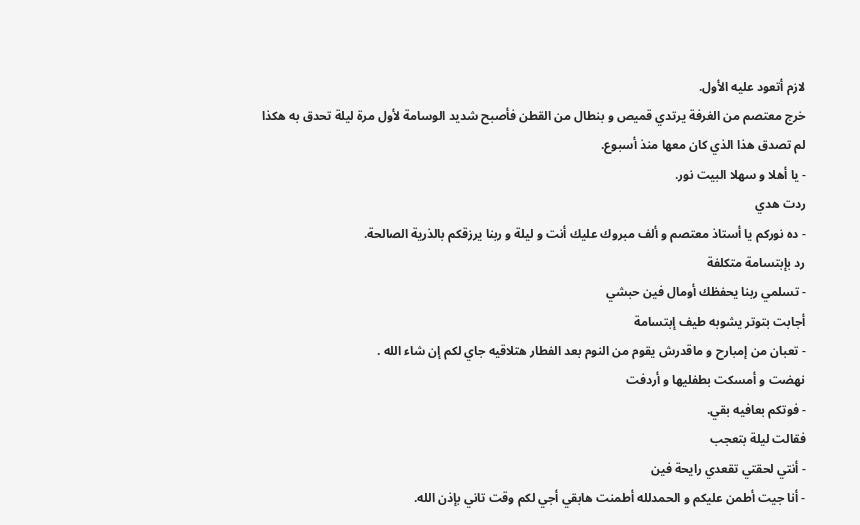لازم أتعود عليه الأول.
خرج معتصم من الغرفة يرتدي قميص و بنطال من القطن فأصبح شديد الوسامة لأول مرة ليلة تحدق به هكذا لم تصدق هذا الذي كان معها منذ أسبوع.
- يا أهلا و سهلا البيت نور.
ردت هدي
- ده نوركم يا أستاذ معتصم و ألف مبروك عليك أنت و ليلة و ربنا يرزقكم بالذرية الصالحة.
رد بإبتسامة متكلفة
- تسلمي ربنا يحفظك أومال فين حبشي
أجابت بتوتر يشوبه طيف إبتسامة
- تعبان من إمبارح و ماقدرش يقوم من النوم بعد الفطار هتلاقيه جاي لكم إن شاء الله .
نهضت و أمسكت بطفليها و أردفت
- فوتكم بعافيه بقي.
فقالت ليلة بتعجب
- أنتي لحقتي تقعدي رايحة فين
- أنا جيت أطمن عليكم و الحمدلله أطمنت هابقي أجي لكم وقت تاني بإذن الله.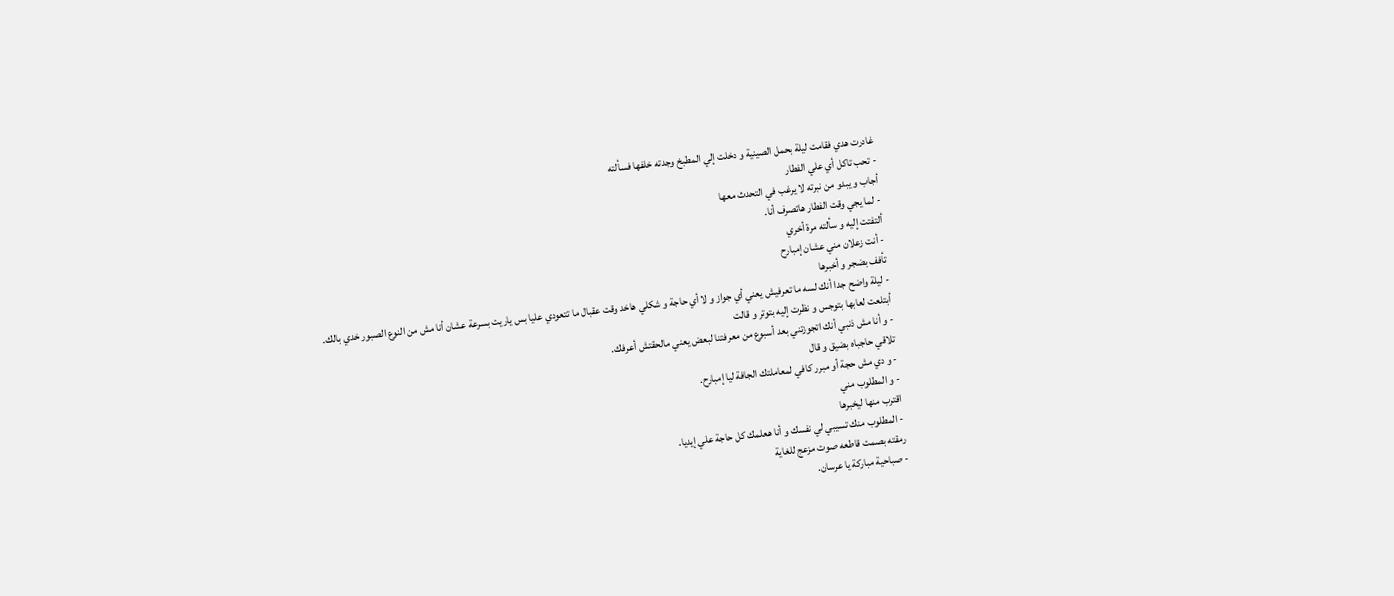غادرت هدي فقامت ليلة بحمل الصينية و دخلت إلي المطبخ وجدته خلفها فسألته
- تحب تاكل أي علي الفطار
أجاب و يبدو من نبرته لا يرغب في التحدث معها
- لما يجي وقت الفطار هاتصرف أنا.
ألتفتت إليه و سألته مرة أخري
- أنت زعلان مني عشان إمبارح
تأفف بضجر و أخبرها
- ليلة واضح جدا أنك لسه ما تعرفيش يعني أي جواز و لا أي حاجة و شكلي هاخد وقت عقبال ما تتعودي عليا بس ياريت بسرعة عشان أنا مش من النوع الصبور خدي بالك.
أبتلعت لعابها بتوجس و نظرت إليه بتوتر و قالت
- و أنا مش ذنبي أنك اتجوزتني بعد أسبوع من معرفتنا لبعض يعني مالحقتش أعرفك.
تلاقي حاجباه بضيق و قال
- و دي مش حجة أو مبرر كافي لمعاملتك الجافة ليا إمبارح.
- و المطلوب مني
اقترب منها ليخبرها
- المطلوب منك تسيبي لي نفسك و أنا هعلمك كل حاجة علي إيديا.
رمقته بصمت قاطعه صوت مزعج للغاية
- صباحية مباركة يا عرسان.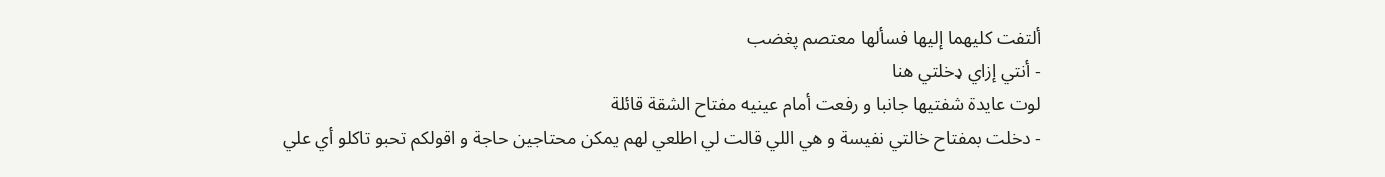ألتفت كليهما إليها فسألها معتصم پغضب
- أنتي إزاي ډخلتي هنا
لوت عايدة شفتيها جانبا و رفعت أمام عينيه مفتاح الشقة قائلة
- دخلت بمفتاح خالتي نفيسة و هي اللي قالت لي اطلعي لهم يمكن محتاجين حاجة و اقولكم تحبو تاكلو أي علي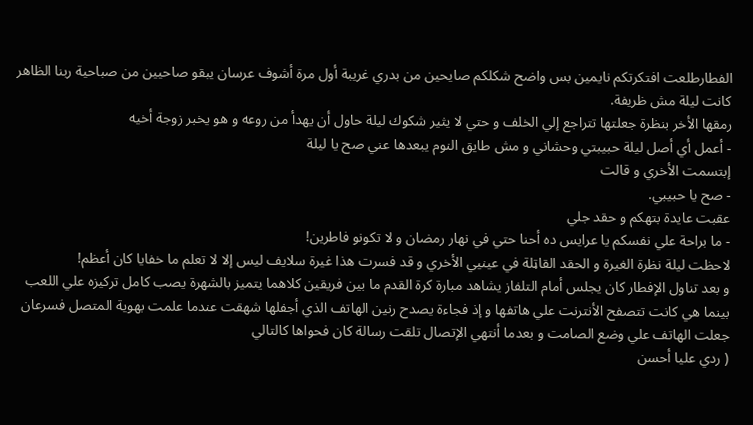الفطارطلعت افتكرتكم نايمين بس واضح شكلكم صايحين من بدري غريبة أول مرة أشوف عرسان يبقو صاحيين من صباحية ربنا الظاهر كانت ليلة مش ظريفة.
رمقها الأخر بنظرة جعلتها تتراجع إلي الخلف و حتي لا يثير شكوك ليلة حاول أن يهدأ من روعه و هو يخبر زوجة أخيه
- أعمل أي أصل ليلة حبيبتي وحشاني و مش طايق النوم يبعدها عني صح يا ليلة
إبتسمت الأخري و قالت
- صح يا حبيبي.
عقبت عايدة بتهكم و حقد جلي
- ما براحة علي نفسكم يا عرايس ده أحنا حتي في نهار رمضان و لا تكونو فاطرين!
لاحظت ليلة نظرة الغيرة و الحقد القاټلة في عينيي الأخري و قد فسرت هذا غيرة سلايف ليس إلا لا تعلم ما خفايا كان أعظم!
و بعد تناول الإفطار كان يجلس أمام التلفاز يشاهد مبارة كرة القدم ما بين فريقين كلاهما يتميز بالشهرة يصب كامل تركيزه علي اللعب بينما هي كانت تتصفح الأنترنت علي هاتفها و إذ فجاءة يصدح رنين الهاتف الذي أجفلها شهقت عندما علمت بهوية المتصل فسرعان جعلت الهاتف علي وضع الصامت و بعدما أنتهي الإتصال تلقت رسالة كان فحواها كالتالي
( ردي عليا أحسن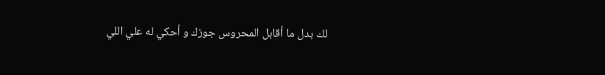لك بدل ما أقابل المحروس جوزك و أحكي له علي اللي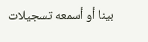بينا أو أسمعه تسجيلات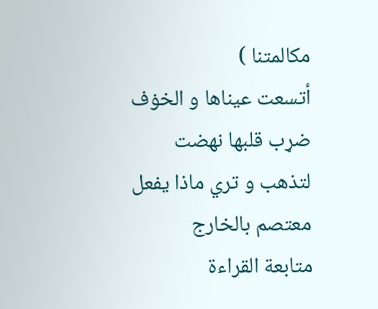مكالمتنا )
أتسعت عيناها و الخۏف ضړب قلبها نهضت لتذهب و تري ماذا يفعل معتصم بالخارج
متابعة القراءة